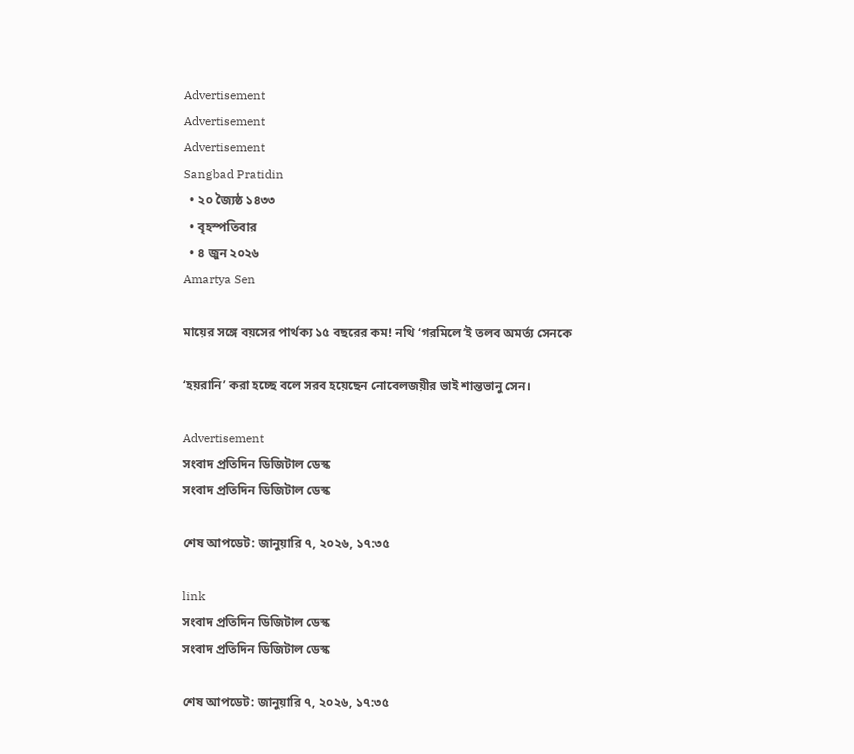Advertisement
Advertisement
Advertisement
Sangbad Pratidin
  • ২০ জ্যৈষ্ঠ ১৪৩৩
  • বৃহস্পতিবার
  • ৪ জুন ২০২৬
Amartya Sen

মায়ের সঙ্গে বয়সের পার্থক্য ১৫ বছরের কম! নথি ‘গরমিলে’ই তলব অমর্ত্য সেনকে

‘হয়রানি’ করা হচ্ছে বলে সরব হয়েছেন নোবেলজয়ীর ভাই শান্তভানু সেন।

Advertisement
সংবাদ প্রতিদিন ডিজিটাল ডেস্ক
সংবাদ প্রতিদিন ডিজিটাল ডেস্ক

শেষ আপডেট: জানুয়ারি ৭, ২০২৬, ১৭:৩৫

link
সংবাদ প্রতিদিন ডিজিটাল ডেস্ক
সংবাদ প্রতিদিন ডিজিটাল ডেস্ক

শেষ আপডেট: জানুয়ারি ৭, ২০২৬, ১৭:৩৫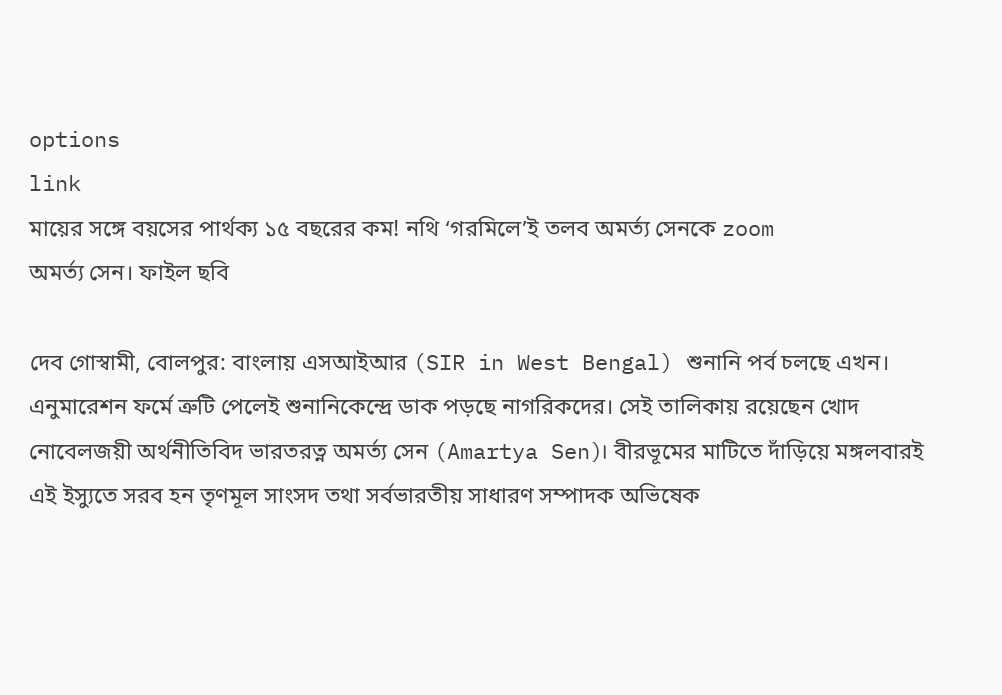options
link
মায়ের সঙ্গে বয়সের পার্থক্য ১৫ বছরের কম! নথি ‘গরমিলে’ই তলব অমর্ত্য সেনকে zoom
অমর্ত্য সেন। ফাইল ছবি

দেব গোস্বামী, বোলপুর: বাংলায় এসআইআর (SIR in West Bengal) শুনানি পর্ব চলছে এখন। এনুমারেশন ফর্মে ত্রুটি পেলেই শুনানিকেন্দ্রে ডাক পড়ছে নাগরিকদের। সেই তালিকায় রয়েছেন খোদ নোবেলজয়ী অর্থনীতিবিদ ভারতরত্ন অমর্ত্য সেন (Amartya Sen)। বীরভূমের মাটিতে দাঁড়িয়ে মঙ্গলবারই এই ইস্যুতে সরব হন তৃণমূল সাংসদ তথা সর্বভারতীয় সাধারণ সম্পাদক অভিষেক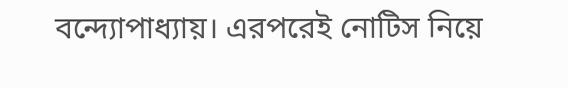বন্দ্যোপাধ্যায়। এরপরেই নোটিস নিয়ে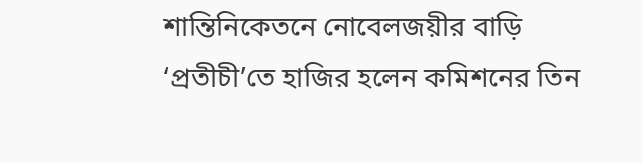শান্তিনিকেতনে নোবেলজয়ীর বাড়ি ‘প্রতীচী’তে হাজির হলেন কমিশনের তিন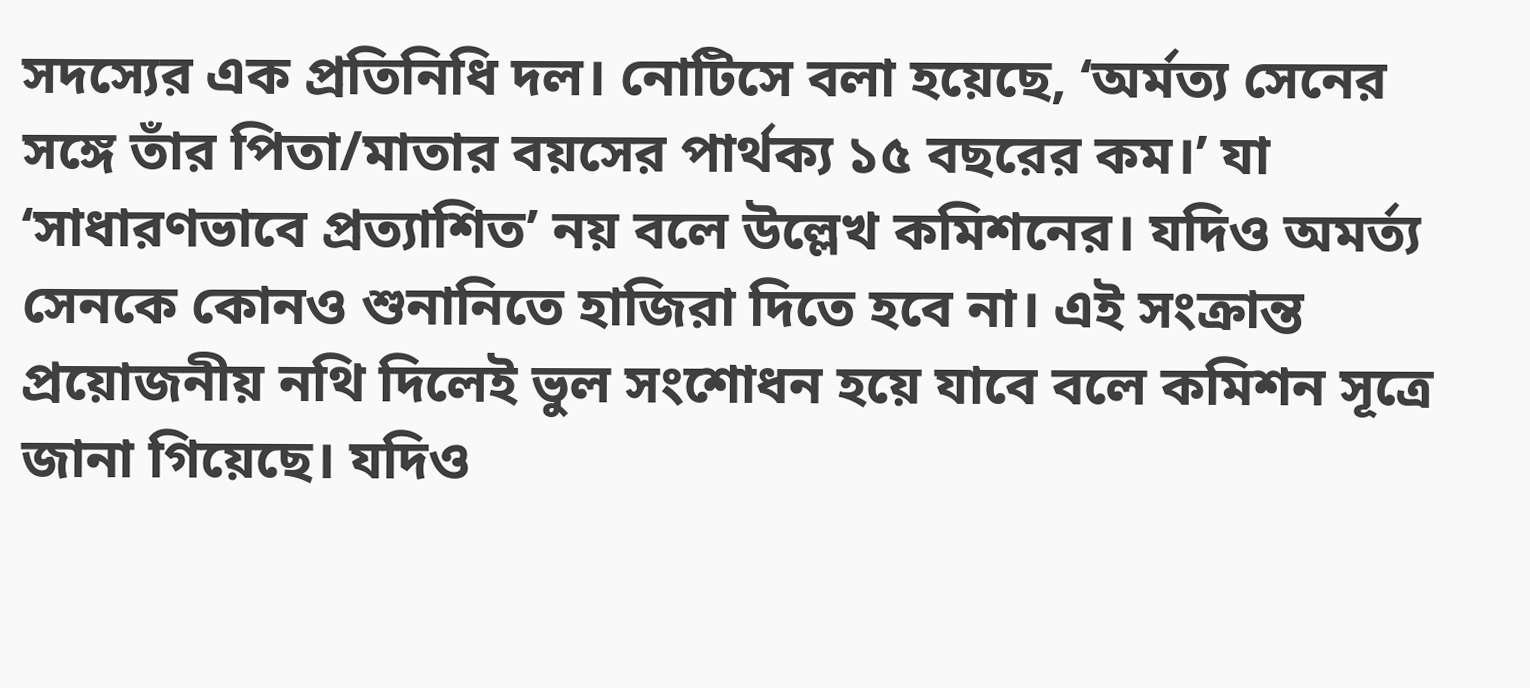সদস্যের এক প্রতিনিধি দল। নোটিসে বলা হয়েছে, ‘অর্মত্য সেনের সঙ্গে তাঁর পিতা/মাতার বয়সের পার্থক্য ১৫ বছরের কম।’ যা ‘সাধারণভাবে প্রত্যাশিত’ নয় বলে উল্লেখ কমিশনের। যদিও অমর্ত্য সেনকে কোনও শুনানিতে হাজিরা দিতে হবে না। এই সংক্রান্ত প্রয়োজনীয় নথি দিলেই ভুল সংশোধন হয়ে যাবে বলে কমিশন সূত্রে জানা গিয়েছে। যদিও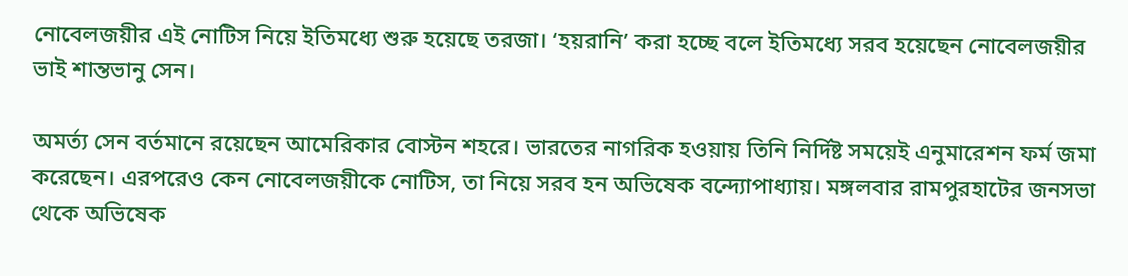নোবেলজয়ীর এই নোটিস নিয়ে ইতিমধ্যে শুরু হয়েছে তরজা। ‘হয়রানি’ করা হচ্ছে বলে ইতিমধ্যে সরব হয়েছেন নোবেলজয়ীর ভাই শান্তভানু সেন।

অমর্ত্য সেন বর্তমানে রয়েছেন আমেরিকার বোস্টন শহরে। ভারতের নাগরিক হওয়ায় তিনি নির্দিষ্ট সময়েই এনুমারেশন ফর্ম জমা করেছেন। এরপরেও কেন নোবেলজয়ীকে নোটিস, তা নিয়ে সরব হন অভিষেক বন্দ্যোপাধ্যায়। মঙ্গলবার রামপুরহাটের জনসভা থেকে অভিষেক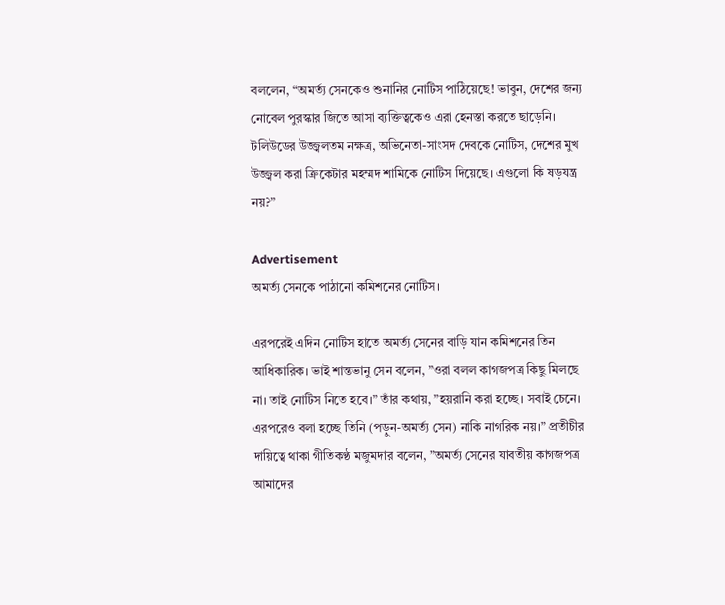বললেন, “অমর্ত্য সেনকেও শুনানির নোটিস পাঠিয়েছে! ভাবুন, দেশের জন্য নোবেল পুরস্কার জিতে আসা ব্যক্তিত্বকেও এরা হেনস্তা করতে ছাড়েনি। টলিউডের উজ্জ্বলতম নক্ষত্র, অভিনেতা-সাংসদ দেবকে নোটিস, দেশের মুখ উজ্জ্বল করা ক্রিকেটার মহম্মদ শামিকে নোটিস দিয়েছে। এগুলো কি ষড়যন্ত্র নয়?”

Advertisement
অমর্ত্য সেনকে পাঠানো কমিশনের নোটিস।

এরপরেই এদিন নোটিস হাতে অমর্ত্য সেনের বাড়ি যান কমিশনের তিন আধিকারিক। ভাই শান্তভানু সেন বলেন, ”ওরা বলল কাগজপত্র কিছু মিলছে না। তাই নোটিস নিতে হবে।” তাঁর কথায়, ”হয়রানি করা হচ্ছে। সবাই চেনে। এরপরেও বলা হচ্ছে তিনি (পড়ুন-অমর্ত্য সেন) নাকি নাগরিক নয়।” প্রতীচীর দায়িত্বে থাকা গীতিকণ্ঠ মজুমদার বলেন, ”অমর্ত্য সেনের যাবতীয় কাগজপত্র আমাদের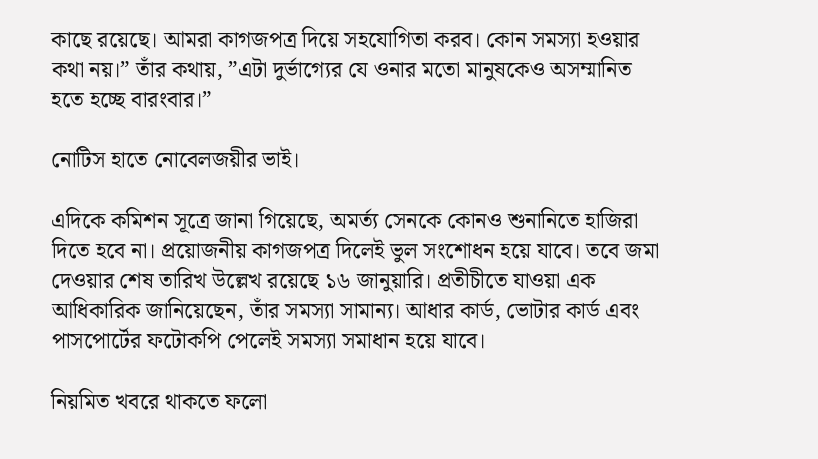কাছে রয়েছে। আমরা কাগজপত্র দিয়ে সহযোগিতা করব। কোন সমস্যা হওয়ার কথা নয়।” তাঁর কথায়, ”এটা দুর্ভাগ্যের যে ওনার মতো মানুষকেও অসম্মানিত হতে হচ্ছে বারংবার।”

নোটিস হাতে নোবেলজয়ীর ভাই।

এদিকে কমিশন সূত্রে জানা গিয়েছে, অমর্ত্য সেনকে কোনও শুনানিতে হাজিরা দিতে হবে না। প্রয়োজনীয় কাগজপত্র দিলেই ভুল সংশোধন হয়ে যাবে। তবে জমা দেওয়ার শেষ তারিখ উল্লেখ রয়েছে ১৬ জানুয়ারি। প্রতীচীতে যাওয়া এক আধিকারিক জানিয়েছেন, তাঁর সমস্যা সামান্য। আধার কার্ড, ভোটার কার্ড এবং পাসপোর্টের ফটোকপি পেলেই সমস্যা সমাধান হয়ে যাবে।

নিয়মিত খবরে থাকতে ফলো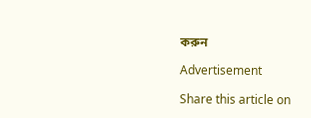করুন

Advertisement

Share this article on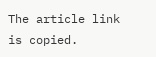The article link is copied.